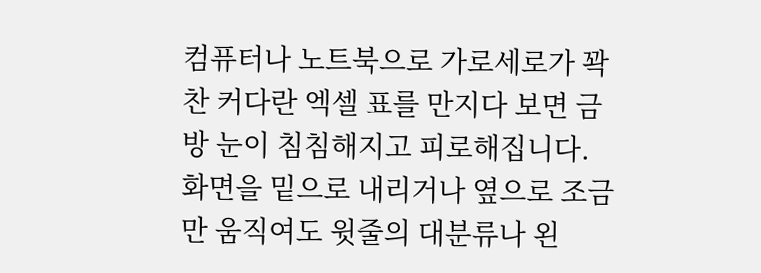컴퓨터나 노트북으로 가로세로가 꽉 찬 커다란 엑셀 표를 만지다 보면 금방 눈이 침침해지고 피로해집니다.
화면을 밑으로 내리거나 옆으로 조금만 움직여도 윗줄의 대분류나 왼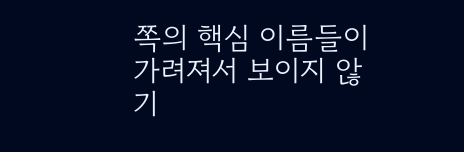쪽의 핵심 이름들이 가려져서 보이지 않기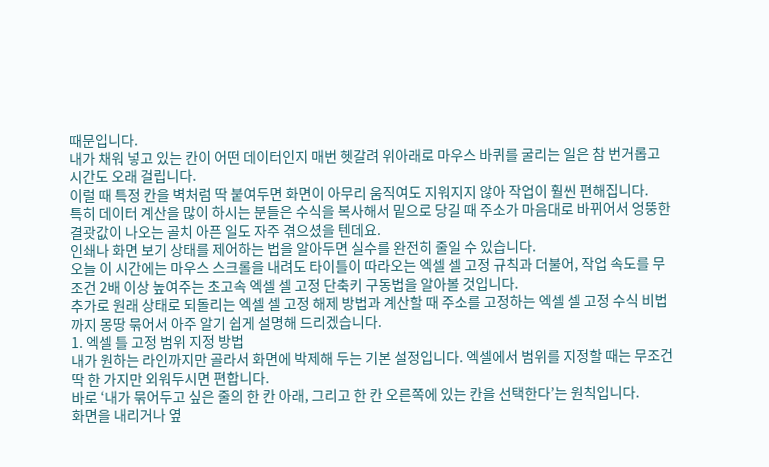때문입니다.
내가 채워 넣고 있는 칸이 어떤 데이터인지 매번 헷갈려 위아래로 마우스 바퀴를 굴리는 일은 참 번거롭고 시간도 오래 걸립니다.
이럴 때 특정 칸을 벽처럼 딱 붙여두면 화면이 아무리 움직여도 지워지지 않아 작업이 훨씬 편해집니다.
특히 데이터 계산을 많이 하시는 분들은 수식을 복사해서 밑으로 당길 때 주소가 마음대로 바뀌어서 엉뚱한 결괏값이 나오는 골치 아픈 일도 자주 겪으셨을 텐데요.
인쇄나 화면 보기 상태를 제어하는 법을 알아두면 실수를 완전히 줄일 수 있습니다.
오늘 이 시간에는 마우스 스크롤을 내려도 타이틀이 따라오는 엑셀 셀 고정 규칙과 더불어, 작업 속도를 무조건 2배 이상 높여주는 초고속 엑셀 셀 고정 단축키 구동법을 알아볼 것입니다.
추가로 원래 상태로 되돌리는 엑셀 셀 고정 해제 방법과 계산할 때 주소를 고정하는 엑셀 셀 고정 수식 비법까지 몽땅 묶어서 아주 알기 쉽게 설명해 드리겠습니다.
1. 엑셀 틀 고정 범위 지정 방법
내가 원하는 라인까지만 골라서 화면에 박제해 두는 기본 설정입니다. 엑셀에서 범위를 지정할 때는 무조건 딱 한 가지만 외워두시면 편합니다.
바로 ‘내가 묶어두고 싶은 줄의 한 칸 아래, 그리고 한 칸 오른쪽에 있는 칸을 선택한다’는 원칙입니다.
화면을 내리거나 옆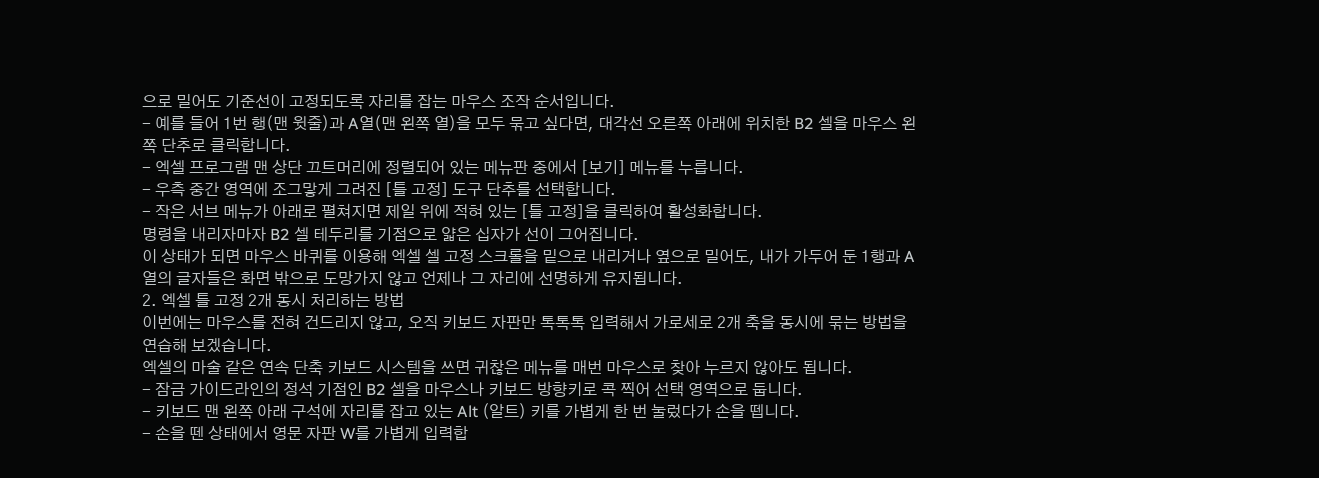으로 밀어도 기준선이 고정되도록 자리를 잡는 마우스 조작 순서입니다.
- 예를 들어 1번 행(맨 윗줄)과 A열(맨 왼쪽 열)을 모두 묶고 싶다면, 대각선 오른쪽 아래에 위치한 B2 셀을 마우스 왼쪽 단추로 클릭합니다.
- 엑셀 프로그램 맨 상단 끄트머리에 정렬되어 있는 메뉴판 중에서 [보기] 메뉴를 누릅니다.
- 우측 중간 영역에 조그맣게 그려진 [틀 고정] 도구 단추를 선택합니다.
- 작은 서브 메뉴가 아래로 펼쳐지면 제일 위에 적혀 있는 [틀 고정]을 클릭하여 활성화합니다.
명령을 내리자마자 B2 셀 테두리를 기점으로 얇은 십자가 선이 그어집니다.
이 상태가 되면 마우스 바퀴를 이용해 엑셀 셀 고정 스크롤을 밑으로 내리거나 옆으로 밀어도, 내가 가두어 둔 1행과 A열의 글자들은 화면 밖으로 도망가지 않고 언제나 그 자리에 선명하게 유지됩니다.
2. 엑셀 틀 고정 2개 동시 처리하는 방법
이번에는 마우스를 전혀 건드리지 않고, 오직 키보드 자판만 톡톡톡 입력해서 가로세로 2개 축을 동시에 묶는 방법을 연습해 보겠습니다.
엑셀의 마술 같은 연속 단축 키보드 시스템을 쓰면 귀찮은 메뉴를 매번 마우스로 찾아 누르지 않아도 됩니다.
- 잠금 가이드라인의 정석 기점인 B2 셀을 마우스나 키보드 방향키로 콕 찍어 선택 영역으로 둡니다.
- 키보드 맨 왼쪽 아래 구석에 자리를 잡고 있는 Alt (알트) 키를 가볍게 한 번 눌렀다가 손을 뗍니다.
- 손을 뗀 상태에서 영문 자판 W를 가볍게 입력합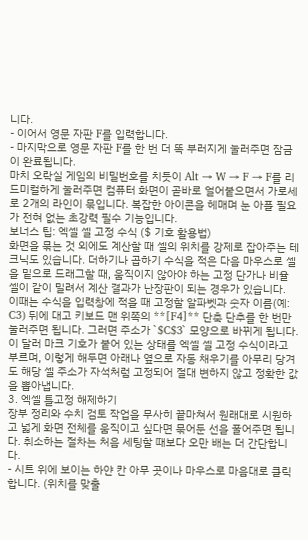니다.
- 이어서 영문 자판 F를 입력합니다.
- 마지막으로 영문 자판 F를 한 번 더 똑 부러지게 눌러주면 잠금이 완료됩니다.
마치 오락실 게임의 비밀번호를 치듯이 Alt → W → F → F를 리드미컬하게 눌러주면 컴퓨터 화면이 곧바로 얼어붙으면서 가로세로 2개의 라인이 묶입니다. 복잡한 아이콘을 헤매며 눈 아플 필요가 전혀 없는 초강력 필수 기능입니다.
보너스 팁: 엑셀 셀 고정 수식 ($ 기호 활용법)
화면을 묶는 것 외에도 계산할 때 셀의 위치를 강제로 잡아주는 테크닉도 있습니다. 더하기나 곱하기 수식을 적은 다음 마우스로 셀을 밑으로 드래그할 때, 움직이지 않아야 하는 고정 단가나 비율 셀이 같이 밀려서 계산 결과가 난장판이 되는 경우가 있습니다.
이때는 수식을 입력창에 적을 때 고정할 알파벳과 숫자 이름(예: C3) 뒤에 대고 키보드 맨 위쪽의 **[F4]** 단축 단추를 한 번만 눌러주면 됩니다. 그러면 주소가 `$C$3` 모양으로 바뀌게 됩니다.
이 달러 마크 기호가 붙어 있는 상태를 엑셀 셀 고정 수식이라고 부르며, 이렇게 해두면 아래나 옆으로 자동 채우기를 아무리 당겨도 해당 셀 주소가 자석처럼 고정되어 절대 변하지 않고 정확한 값을 뽑아냅니다.
3. 엑셀 틀고정 해제하기
장부 정리와 수치 검토 작업을 무사히 끝마쳐서 원래대로 시원하고 넓게 화면 전체를 움직이고 싶다면 묶어둔 선을 풀어주면 됩니다. 취소하는 절차는 처음 세팅할 때보다 오만 배는 더 간단합니다.
- 시트 위에 보이는 하얀 칸 아무 곳이나 마우스로 마음대로 클릭합니다. (위치를 맞출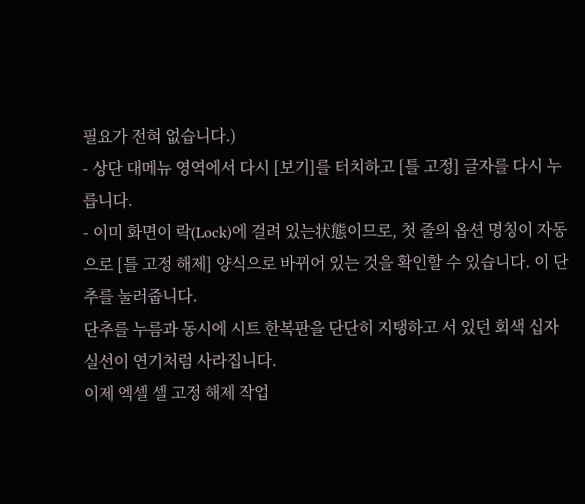필요가 전혀 없습니다.)
- 상단 대메뉴 영역에서 다시 [보기]를 터치하고 [틀 고정] 글자를 다시 누릅니다.
- 이미 화면이 락(Lock)에 걸려 있는状態이므로, 첫 줄의 옵션 명칭이 자동으로 [틀 고정 해제] 양식으로 바뀌어 있는 것을 확인할 수 있습니다. 이 단추를 눌러줍니다.
단추를 누름과 동시에 시트 한복판을 단단히 지탱하고 서 있던 회색 십자 실선이 연기처럼 사라집니다.
이제 엑셀 셀 고정 해제 작업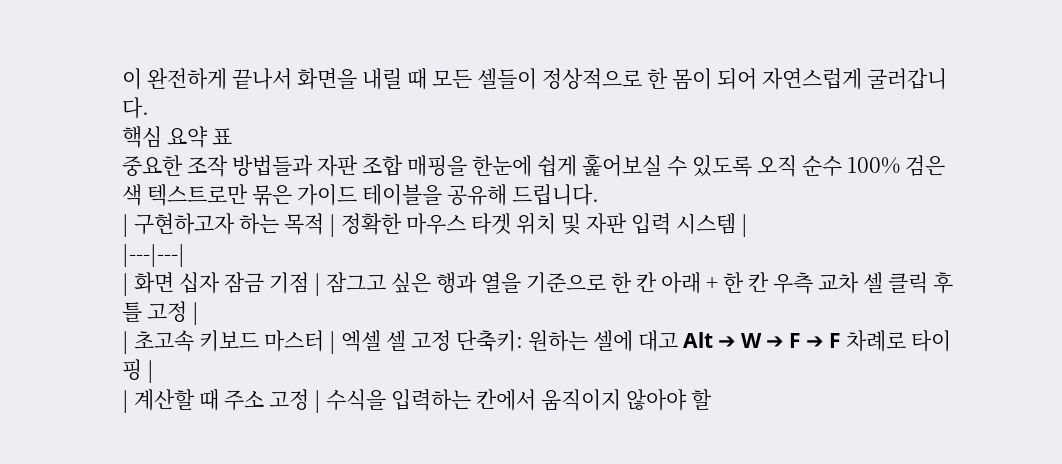이 완전하게 끝나서 화면을 내릴 때 모든 셀들이 정상적으로 한 몸이 되어 자연스럽게 굴러갑니다.
핵심 요약 표
중요한 조작 방법들과 자판 조합 매핑을 한눈에 쉽게 훑어보실 수 있도록 오직 순수 100% 검은색 텍스트로만 묶은 가이드 테이블을 공유해 드립니다.
| 구현하고자 하는 목적 | 정확한 마우스 타겟 위치 및 자판 입력 시스템 |
|---|---|
| 화면 십자 잠금 기점 | 잠그고 싶은 행과 열을 기준으로 한 칸 아래 + 한 칸 우측 교차 셀 클릭 후 틀 고정 |
| 초고속 키보드 마스터 | 엑셀 셀 고정 단축키: 원하는 셀에 대고 Alt ➔ W ➔ F ➔ F 차례로 타이핑 |
| 계산할 때 주소 고정 | 수식을 입력하는 칸에서 움직이지 않아야 할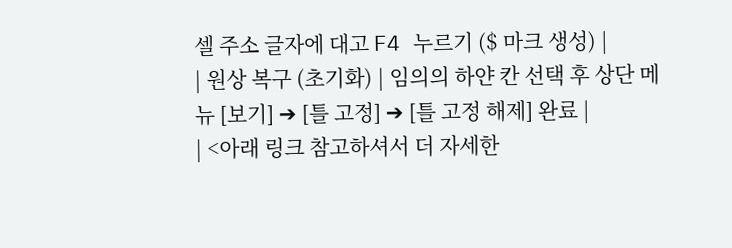셀 주소 글자에 대고 F4 누르기 ($ 마크 생성) |
| 원상 복구 (초기화) | 임의의 하얀 칸 선택 후 상단 메뉴 [보기] ➔ [틀 고정] ➔ [틀 고정 해제] 완료 |
| <아래 링크 참고하셔서 더 자세한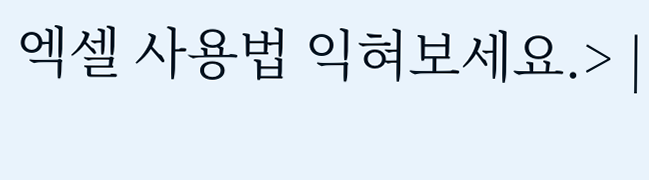엑셀 사용법 익혀보세요.> |